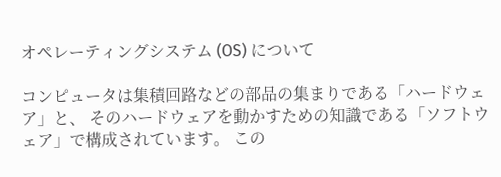オペレーティングシステム (OS) について

コンピュータは集積回路などの部品の集まりである「ハードウェア」と、 そのハードウェアを動かすための知識である「ソフトウェア」で構成されています。 この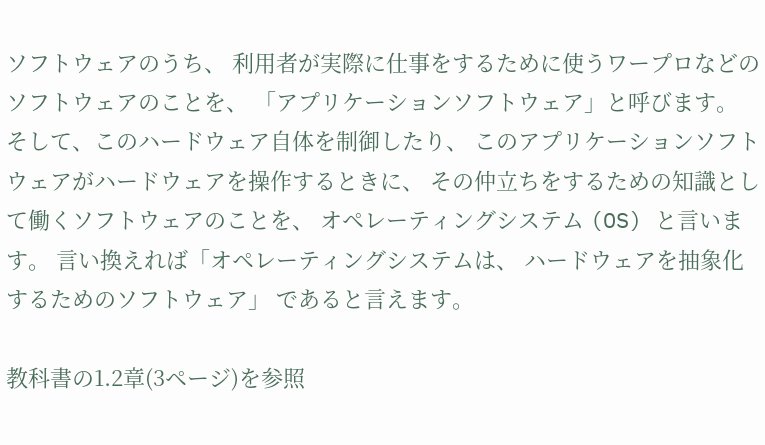ソフトウェアのうち、 利用者が実際に仕事をするために使うワープロなどのソフトウェアのことを、 「アプリケーションソフトウェア」と呼びます。 そして、このハードウェア自体を制御したり、 このアプリケーションソフトウェアがハードウェアを操作するときに、 その仲立ちをするための知識として働くソフトウェアのことを、 オペレーティングシステム (OS) と言います。 言い換えれば「オペレーティングシステムは、 ハードウェアを抽象化するためのソフトウェア」 であると言えます。

教科書の1.2章(3ページ)を参照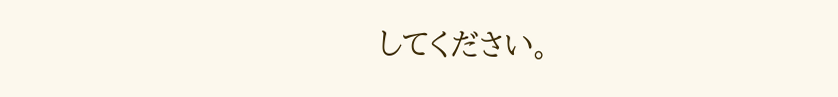してください。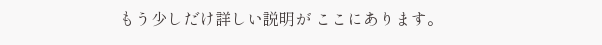もう少しだけ詳しい説明が ここにあります。